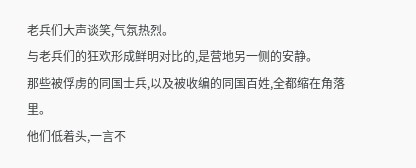老兵们大声谈笑,气氛热烈。
与老兵们的狂欢形成鲜明对比的,是营地另一侧的安静。
那些被俘虏的同国士兵,以及被收编的同国百姓,全都缩在角落里。
他们低着头,一言不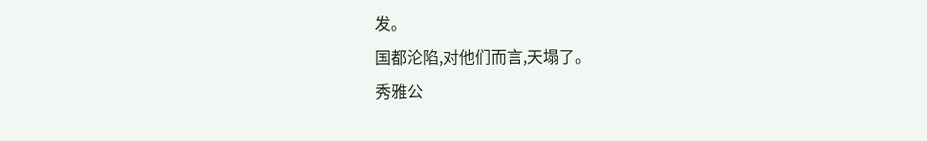发。
国都沦陷,对他们而言,天塌了。
秀雅公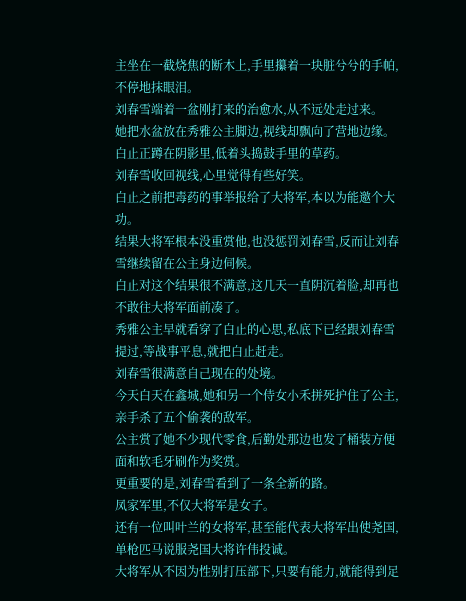主坐在一截烧焦的断木上,手里攥着一块脏兮兮的手帕,不停地抹眼泪。
刘春雪端着一盆刚打来的治愈水,从不远处走过来。
她把水盆放在秀雅公主脚边,视线却飘向了营地边缘。
白止正蹲在阴影里,低着头捣鼓手里的草药。
刘春雪收回视线,心里觉得有些好笑。
白止之前把毒药的事举报给了大将军,本以为能邀个大功。
结果大将军根本没重赏他,也没惩罚刘春雪,反而让刘春雪继续留在公主身边伺候。
白止对这个结果很不满意,这几天一直阴沉着脸,却再也不敢往大将军面前凑了。
秀雅公主早就看穿了白止的心思,私底下已经跟刘春雪提过,等战事平息,就把白止赶走。
刘春雪很满意自己现在的处境。
今天白天在鑫城,她和另一个侍女小禾拼死护住了公主,亲手杀了五个偷袭的敌军。
公主赏了她不少现代零食,后勤处那边也发了桶装方便面和软毛牙刷作为奖赏。
更重要的是,刘春雪看到了一条全新的路。
凤家军里,不仅大将军是女子。
还有一位叫叶兰的女将军,甚至能代表大将军出使尧国,单枪匹马说服尧国大将许伟投诚。
大将军从不因为性别打压部下,只要有能力,就能得到足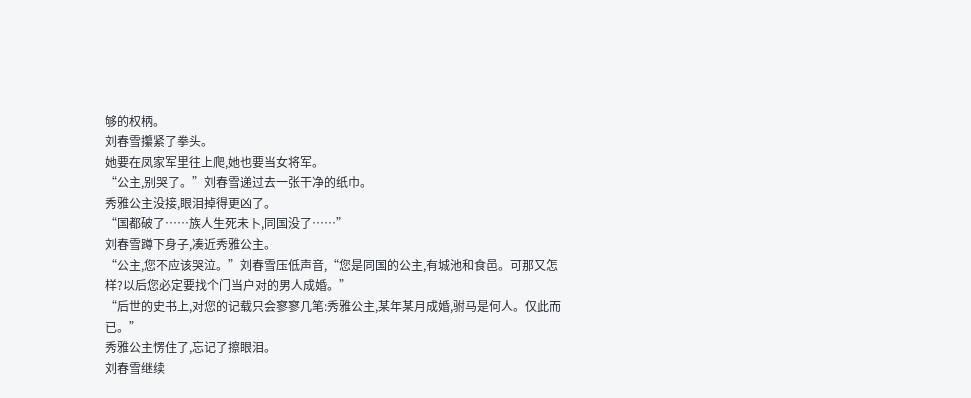够的权柄。
刘春雪攥紧了拳头。
她要在凤家军里往上爬,她也要当女将军。
“公主,别哭了。”刘春雪递过去一张干净的纸巾。
秀雅公主没接,眼泪掉得更凶了。
“国都破了……族人生死未卜,同国没了……”
刘春雪蹲下身子,凑近秀雅公主。
“公主,您不应该哭泣。”刘春雪压低声音,“您是同国的公主,有城池和食邑。可那又怎样?以后您必定要找个门当户对的男人成婚。”
“后世的史书上,对您的记载只会寥寥几笔:秀雅公主,某年某月成婚,驸马是何人。仅此而已。”
秀雅公主愣住了,忘记了擦眼泪。
刘春雪继续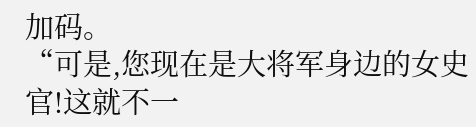加码。
“可是,您现在是大将军身边的女史官!这就不一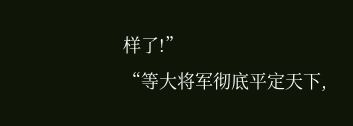样了!”
“等大将军彻底平定天下,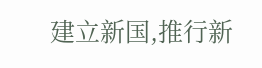建立新国,推行新